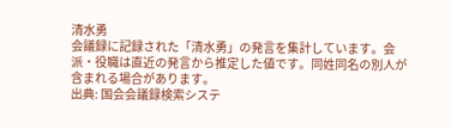清水勇
会議録に記録された「清水勇」の発言を集計しています。会派・役職は直近の発言から推定した値です。同姓同名の別人が含まれる場合があります。
出典: 国会会議録検索システ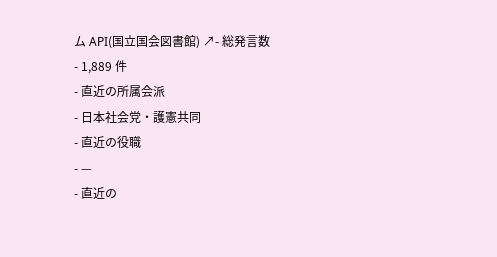ム API(国立国会図書館) ↗- 総発言数
- 1,889 件
- 直近の所属会派
- 日本社会党・護憲共同
- 直近の役職
- —
- 直近の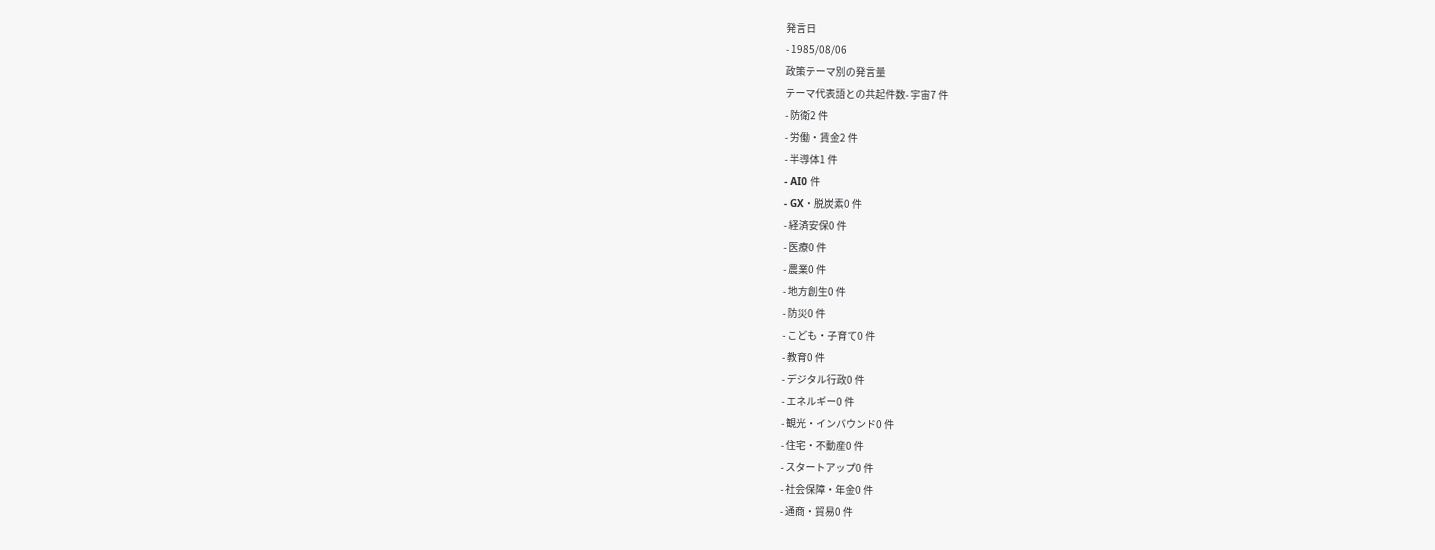発言日
- 1985/08/06
政策テーマ別の発言量
テーマ代表語との共起件数- 宇宙7 件
- 防衛2 件
- 労働・賃金2 件
- 半導体1 件
- AI0 件
- GX・脱炭素0 件
- 経済安保0 件
- 医療0 件
- 農業0 件
- 地方創生0 件
- 防災0 件
- こども・子育て0 件
- 教育0 件
- デジタル行政0 件
- エネルギー0 件
- 観光・インバウンド0 件
- 住宅・不動産0 件
- スタートアップ0 件
- 社会保障・年金0 件
- 通商・貿易0 件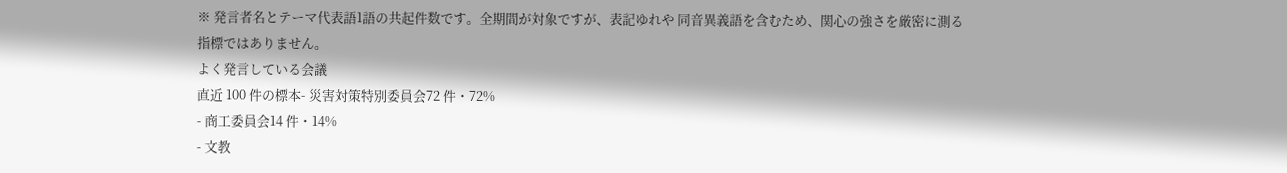※ 発言者名とテーマ代表語1語の共起件数です。全期間が対象ですが、表記ゆれや 同音異義語を含むため、関心の強さを厳密に測る指標ではありません。
よく発言している会議
直近 100 件の標本- 災害対策特別委員会72 件・72%
- 商工委員会14 件・14%
- 文教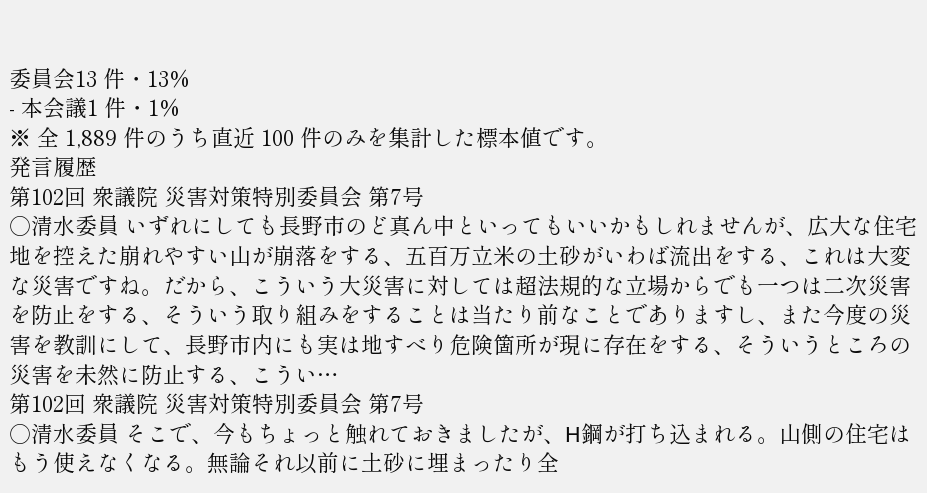委員会13 件・13%
- 本会議1 件・1%
※ 全 1,889 件のうち直近 100 件のみを集計した標本値です。
発言履歴
第102回 衆議院 災害対策特別委員会 第7号
○清水委員 いずれにしても長野市のど真ん中といってもいいかもしれませんが、広大な住宅地を控えた崩れやすい山が崩落をする、五百万立米の土砂がいわば流出をする、これは大変な災害ですね。だから、こういう大災害に対しては超法規的な立場からでも一つは二次災害を防止をする、そういう取り組みをすることは当たり前なことでありますし、また今度の災害を教訓にして、長野市内にも実は地すべり危険箇所が現に存在をする、そういうところの災害を未然に防止する、こうい…
第102回 衆議院 災害対策特別委員会 第7号
○清水委員 そこで、今もちょっと触れておきましたが、H鋼が打ち込まれる。山側の住宅はもう使えなくなる。無論それ以前に土砂に埋まったり全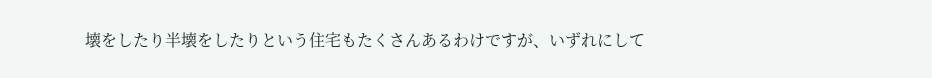壊をしたり半壊をしたりという住宅もたくさんあるわけですが、いずれにして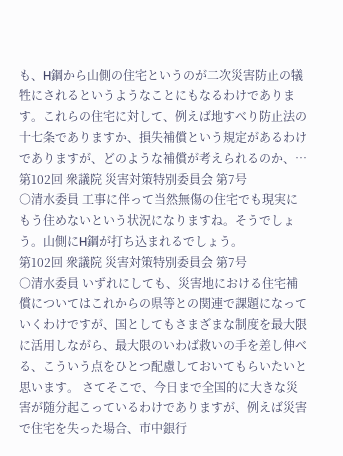も、H鋼から山側の住宅というのが二次災害防止の犠牲にされるというようなことにもなるわけであります。これらの住宅に対して、例えば地すべり防止法の十七条でありますか、損失補償という規定があるわけでありますが、どのような補償が考えられるのか、…
第102回 衆議院 災害対策特別委員会 第7号
○清水委員 工事に伴って当然無傷の住宅でも現実にもう住めないという状況になりますね。そうでしょう。山側にH鋼が打ち込まれるでしょう。
第102回 衆議院 災害対策特別委員会 第7号
○清水委員 いずれにしても、災害地における住宅補償についてはこれからの県等との関連で課題になっていくわけですが、国としてもさまざまな制度を最大限に活用しながら、最大限のいわば救いの手を差し伸べる、こういう点をひとつ配慮しておいてもらいたいと思います。 さてそこで、今日まで全国的に大きな災害が随分起こっているわけでありますが、例えば災害で住宅を失った場合、市中銀行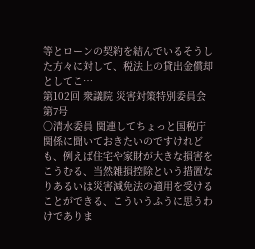等とローンの契約を結んでいるそうした方々に対して、税法上の貸出金償却としてこ…
第102回 衆議院 災害対策特別委員会 第7号
○清水委員 関連してちょっと国税庁関係に聞いておきたいのですけれども、例えば住宅や家財が大きな損害をこうむる、当然雑損控除という措置なりあるいは災害減免法の適用を受けることができる、こういうふうに思うわけでありま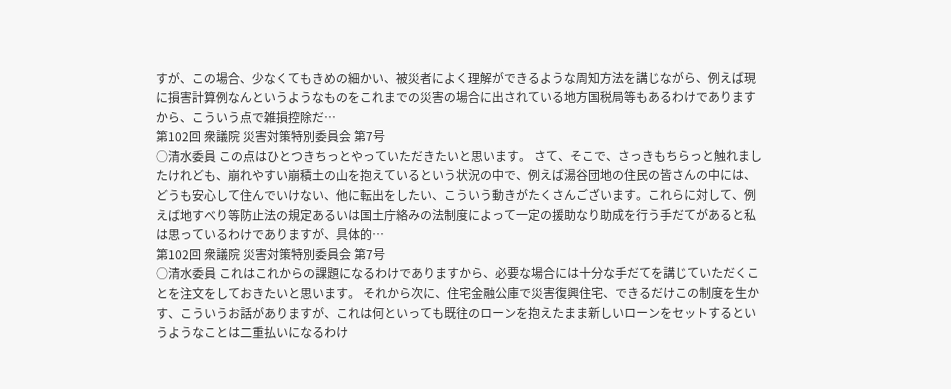すが、この場合、少なくてもきめの細かい、被災者によく理解ができるような周知方法を講じながら、例えば現に損害計算例なんというようなものをこれまでの災害の場合に出されている地方国税局等もあるわけでありますから、こういう点で雑損控除だ…
第102回 衆議院 災害対策特別委員会 第7号
○清水委員 この点はひとつきちっとやっていただきたいと思います。 さて、そこで、さっきもちらっと触れましたけれども、崩れやすい崩積土の山を抱えているという状況の中で、例えば湯谷団地の住民の皆さんの中には、どうも安心して住んでいけない、他に転出をしたい、こういう動きがたくさんございます。これらに対して、例えば地すべり等防止法の規定あるいは国土庁絡みの法制度によって一定の援助なり助成を行う手だてがあると私は思っているわけでありますが、具体的…
第102回 衆議院 災害対策特別委員会 第7号
○清水委員 これはこれからの課題になるわけでありますから、必要な場合には十分な手だてを講じていただくことを注文をしておきたいと思います。 それから次に、住宅金融公庫で災害復興住宅、できるだけこの制度を生かす、こういうお話がありますが、これは何といっても既往のローンを抱えたまま新しいローンをセットするというようなことは二重払いになるわけ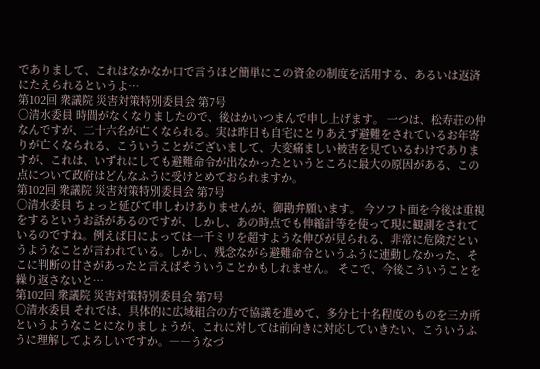でありまして、これはなかなか口で言うほど簡単にこの資金の制度を活用する、あるいは返済にたえられるというよ…
第102回 衆議院 災害対策特別委員会 第7号
○清水委員 時間がなくなりましたので、後はかいつまんで申し上げます。 一つは、松寿荘の仲なんですが、二十六名が亡くなられる。実は昨日も自宅にとりあえず避難をされているお年寄りが亡くなられる、こういうことがございまして、大変痛ましい被害を見ているわけでありますが、これは、いずれにしても避難命令が出なかったというところに最大の原因がある、この点について政府はどんなふうに受けとめておられますか。
第102回 衆議院 災害対策特別委員会 第7号
○清水委員 ちょっと延びて申しわけありませんが、御勘弁願います。 今ソフト面を今後は重視をするというお話があるのですが、しかし、あの時点でも伸縮計等を使って現に観測をされているのですね。例えば日によっては一千ミリを超すような伸びが見られる、非常に危険だというようなことが言われている。しかし、残念ながら避難命令というふうに連動しなかった、そこに判断の甘さがあったと言えばそういうことかもしれません。 そこで、今後こういうことを繰り返さないと…
第102回 衆議院 災害対策特別委員会 第7号
○清水委員 それでは、具体的に広域組合の方で協議を進めて、多分七十名程度のものを三カ所というようなことになりましょうが、これに対しては前向きに対応していきたい、こういうふうに理解してよろしいですか。――うなづ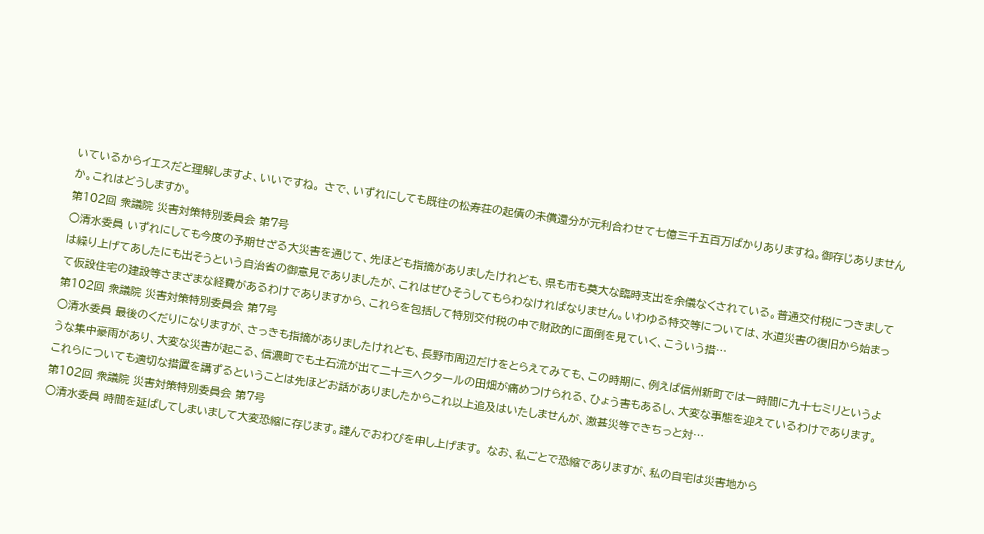いているからイエスだと理解しますよ、いいですね。 さで、いずれにしても既往の松寿荘の起債の未償還分が元利合わせて七億三千五百万ばかりありますね。御存じありませんか。これはどうしますか。
第102回 衆議院 災害対策特別委員会 第7号
○清水委員 いずれにしても今度の予期せざる大災害を通じて、先ほども指摘がありましたけれども、県も市も莫大な臨時支出を余儀なくされている。普通交付税につきましては繰り上げてあしたにも出そうという自治省の御意見でありましたが、これはぜひそうしてもらわなければなりません。いわゆる特交等については、水道災害の復旧から始まって仮設住宅の建設等さまざまな経費があるわけでありますから、これらを包括して特別交付税の中で財政的に面倒を見ていく、こういう措…
第102回 衆議院 災害対策特別委員会 第7号
○清水委員 最後のくだりになりますが、さっきも指摘がありましたけれども、長野市周辺だけをとらえてみても、この時期に、例えば信州新町では一時間に九十七ミリというような集中豪雨があり、大変な災害が起こる、信濃町でも土石流が出て二十三ヘクタールの田畑が痛めつけられる、ひょう害もあるし、大変な事態を迎えているわけであります。これらについても適切な措置を講ずるということは先ほどお話がありましたからこれ以上追及はいたしませんが、激甚災等できちっと対…
第102回 衆議院 災害対策特別委員会 第7号
○清水委員 時間を延ばしてしまいまして大変恐縮に存じます。謹んでおわびを申し上げます。 なお、私ごとで恐縮でありますが、私の自宅は災害地から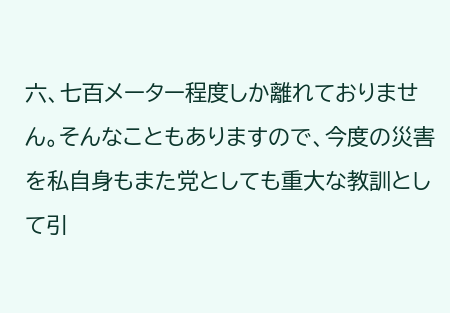六、七百メーター程度しか離れておりません。そんなこともありますので、今度の災害を私自身もまた党としても重大な教訓として引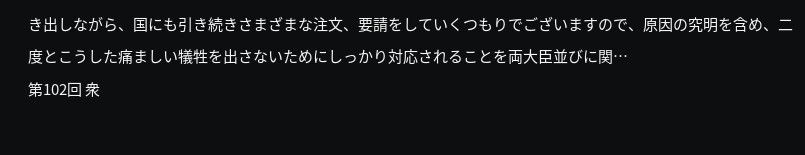き出しながら、国にも引き続きさまざまな注文、要請をしていくつもりでございますので、原因の究明を含め、二度とこうした痛ましい犠牲を出さないためにしっかり対応されることを両大臣並びに関…
第102回 衆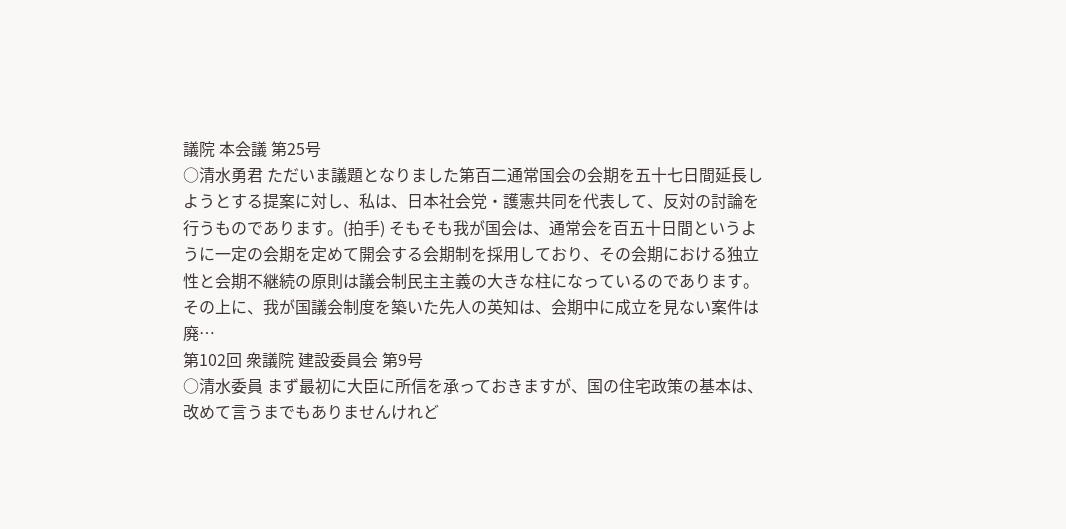議院 本会議 第25号
○清水勇君 ただいま議題となりました第百二通常国会の会期を五十七日間延長しようとする提案に対し、私は、日本社会党・護憲共同を代表して、反対の討論を行うものであります。(拍手) そもそも我が国会は、通常会を百五十日間というように一定の会期を定めて開会する会期制を採用しており、その会期における独立性と会期不継続の原則は議会制民主主義の大きな柱になっているのであります。その上に、我が国議会制度を築いた先人の英知は、会期中に成立を見ない案件は廃…
第102回 衆議院 建設委員会 第9号
○清水委員 まず最初に大臣に所信を承っておきますが、国の住宅政策の基本は、改めて言うまでもありませんけれど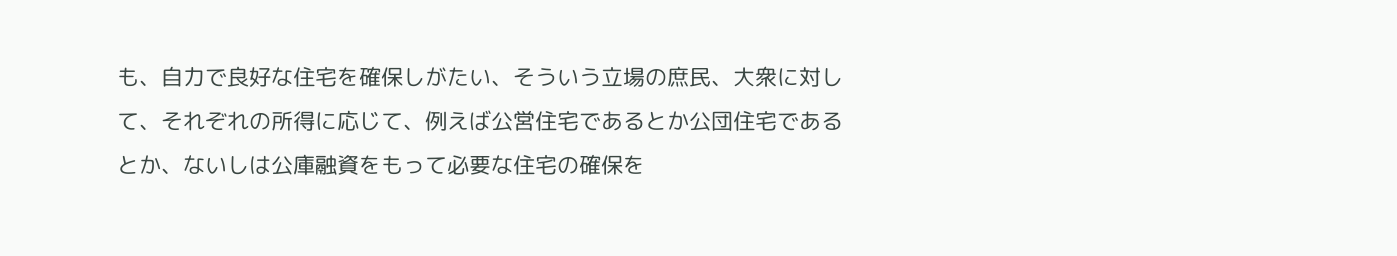も、自力で良好な住宅を確保しがたい、そういう立場の庶民、大衆に対して、それぞれの所得に応じて、例えば公営住宅であるとか公団住宅であるとか、ないしは公庫融資をもって必要な住宅の確保を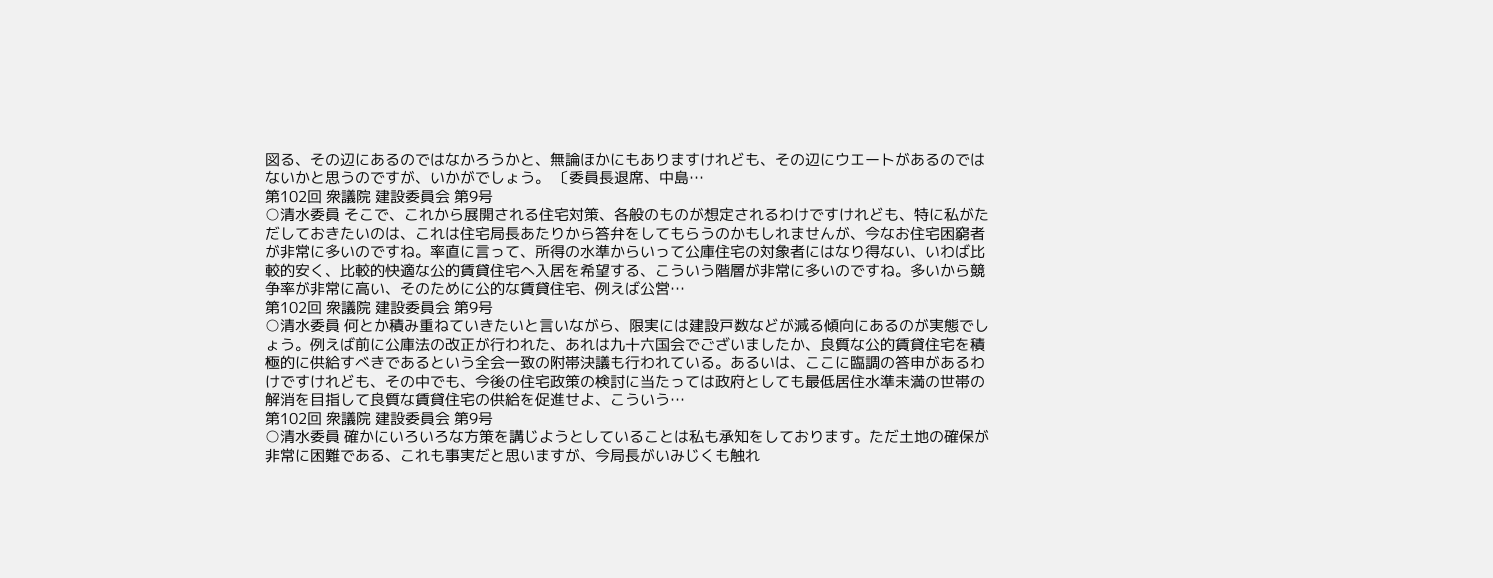図る、その辺にあるのではなかろうかと、無論ほかにもありますけれども、その辺にウエートがあるのではないかと思うのですが、いかがでしょう。 〔委員長退席、中島…
第102回 衆議院 建設委員会 第9号
○清水委員 そこで、これから展開される住宅対策、各般のものが想定されるわけですけれども、特に私がただしておきたいのは、これは住宅局長あたりから答弁をしてもらうのかもしれませんが、今なお住宅困窮者が非常に多いのですね。率直に言って、所得の水準からいって公庫住宅の対象者にはなり得ない、いわば比較的安く、比較的快適な公的賃貸住宅へ入居を希望する、こういう階層が非常に多いのですね。多いから競争率が非常に高い、そのために公的な賃貸住宅、例えば公営…
第102回 衆議院 建設委員会 第9号
○清水委員 何とか積み重ねていきたいと言いながら、限実には建設戸数などが減る傾向にあるのが実態でしょう。例えば前に公庫法の改正が行われた、あれは九十六国会でございましたか、良質な公的賃貸住宅を積極的に供給すべきであるという全会一致の附帯決議も行われている。あるいは、ここに臨調の答申があるわけですけれども、その中でも、今後の住宅政策の検討に当たっては政府としても最低居住水準未満の世帯の解消を目指して良質な賃貸住宅の供給を促進せよ、こういう…
第102回 衆議院 建設委員会 第9号
○清水委員 確かにいろいろな方策を講じようとしていることは私も承知をしております。ただ土地の確保が非常に困難である、これも事実だと思いますが、今局長がいみじくも触れ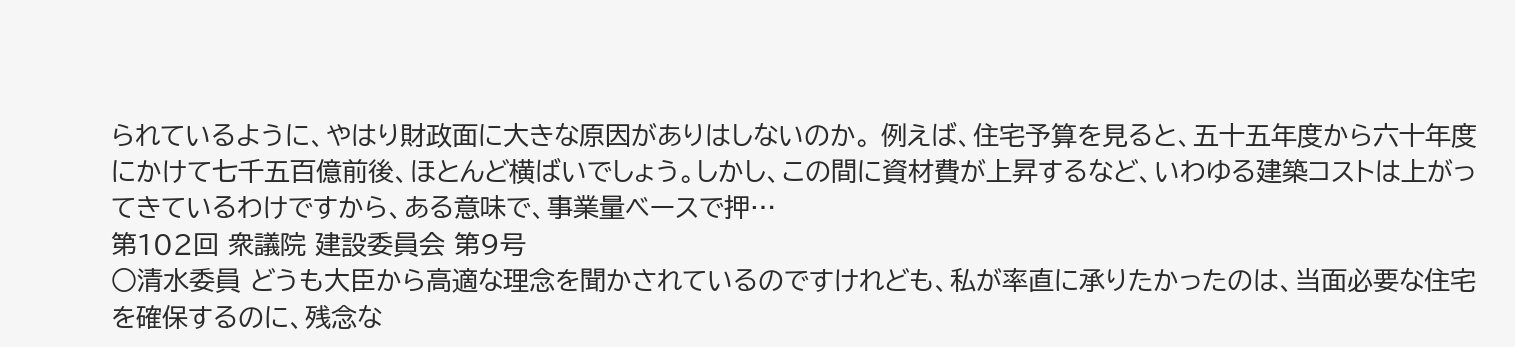られているように、やはり財政面に大きな原因がありはしないのか。 例えば、住宅予算を見ると、五十五年度から六十年度にかけて七千五百億前後、ほとんど横ばいでしょう。しかし、この間に資材費が上昇するなど、いわゆる建築コストは上がってきているわけですから、ある意味で、事業量ベースで押…
第102回 衆議院 建設委員会 第9号
○清水委員 どうも大臣から高適な理念を聞かされているのですけれども、私が率直に承りたかったのは、当面必要な住宅を確保するのに、残念な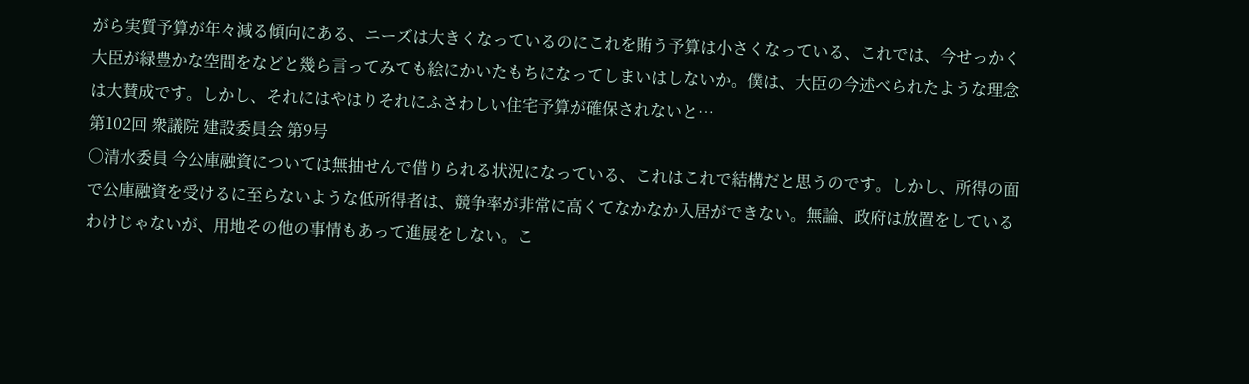がら実質予算が年々減る傾向にある、ニーズは大きくなっているのにこれを賄う予算は小さくなっている、これでは、今せっかく大臣が緑豊かな空間をなどと幾ら言ってみても絵にかいたもちになってしまいはしないか。僕は、大臣の今述べられたような理念は大賛成です。しかし、それにはやはりそれにふさわしい住宅予算が確保されないと…
第102回 衆議院 建設委員会 第9号
○清水委員 今公庫融資については無抽せんで借りられる状況になっている、これはこれで結構だと思うのです。しかし、所得の面で公庫融資を受けるに至らないような低所得者は、競争率が非常に高くてなかなか入居ができない。無論、政府は放置をしているわけじゃないが、用地その他の事情もあって進展をしない。こ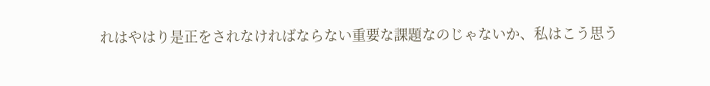れはやはり是正をされなければならない重要な課題なのじゃないか、私はこう思う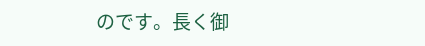のです。長く御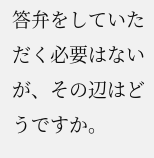答弁をしていただく必要はないが、その辺はどうですか。